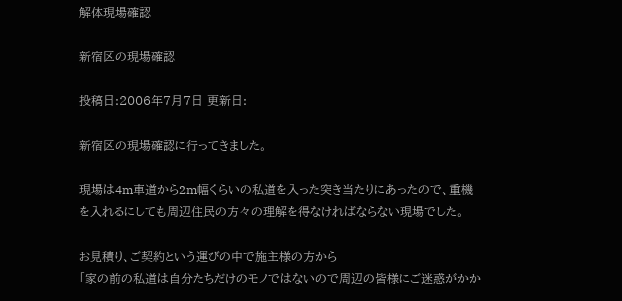解体現場確認

新宿区の現場確認

投稿日:2006年7月7日 更新日:

新宿区の現場確認に行ってきました。

現場は4m車道から2m幅くらいの私道を入った突き当たりにあったので、重機を入れるにしても周辺住民の方々の理解を得なければならない現場でした。

お見積り、ご契約という運びの中で施主様の方から
「家の前の私道は自分たちだけのモノではないので周辺の皆様にご迷惑がかか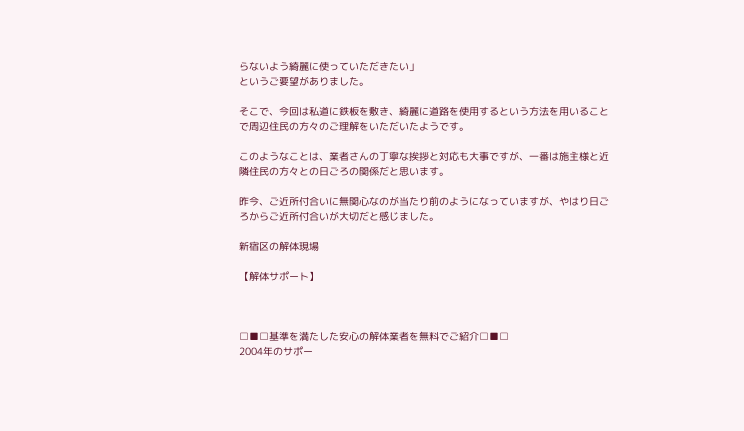らないよう綺麗に使っていただきたい」
というご要望がありました。

そこで、今回は私道に鉄板を敷き、綺麗に道路を使用するという方法を用いることで周辺住民の方々のご理解をいただいたようです。

このようなことは、業者さんの丁寧な挨拶と対応も大事ですが、一番は施主様と近隣住民の方々との日ごろの関係だと思います。

昨今、ご近所付合いに無関心なのが当たり前のようになっていますが、やはり日ごろからご近所付合いが大切だと感じました。

新宿区の解体現場

【解体サポート】



□■□基準を満たした安心の解体業者を無料でご紹介□■□
2004年のサポー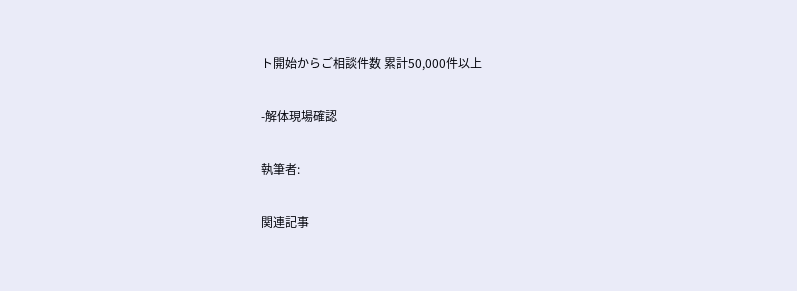ト開始からご相談件数 累計50,000件以上

-解体現場確認

執筆者:

関連記事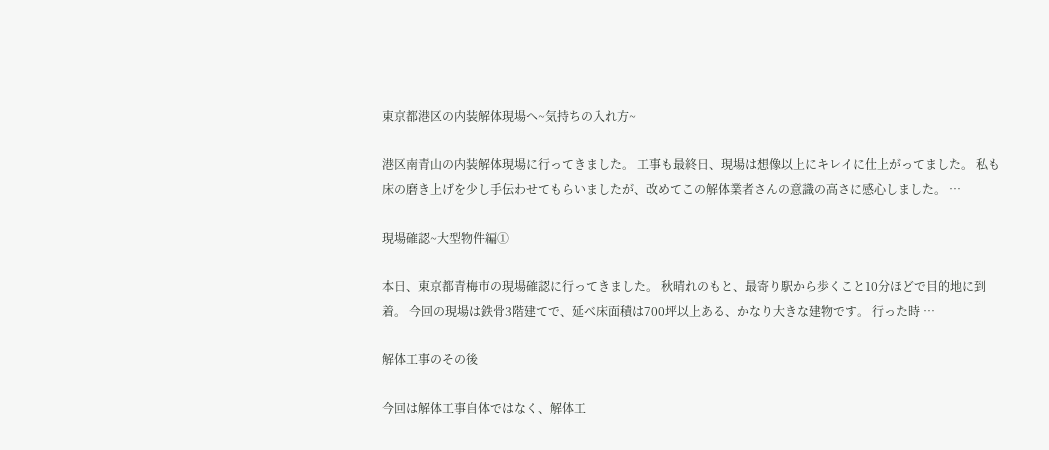東京都港区の内装解体現場へ~気持ちの入れ方~

港区南青山の内装解体現場に行ってきました。 工事も最終日、現場は想像以上にキレイに仕上がってました。 私も床の磨き上げを少し手伝わせてもらいましたが、改めてこの解体業者さんの意識の高さに感心しました。 …

現場確認~大型物件編①

本日、東京都青梅市の現場確認に行ってきました。 秋晴れのもと、最寄り駅から歩くこと10分ほどで目的地に到着。 今回の現場は鉄骨3階建てで、延べ床面積は700坪以上ある、かなり大きな建物です。 行った時 …

解体工事のその後

今回は解体工事自体ではなく、解体工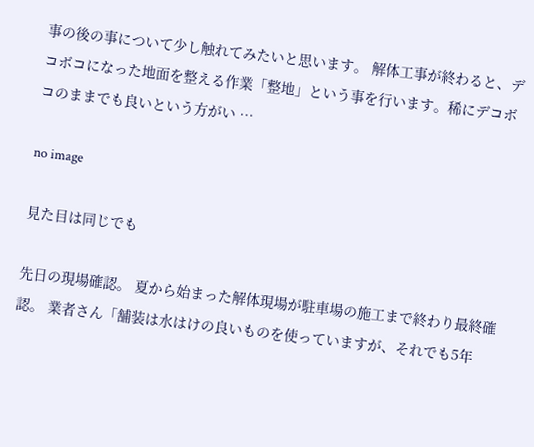事の後の事について少し触れてみたいと思います。 解体工事が終わると、デコボコになった地面を整える作業「整地」という事を行います。稀にデコボコのままでも良いという方がい …

no image

見た目は同じでも

先日の現場確認。 夏から始まった解体現場が駐車場の施工まで終わり最終確認。 業者さん「舗装は水はけの良いものを使っていますが、それでも5年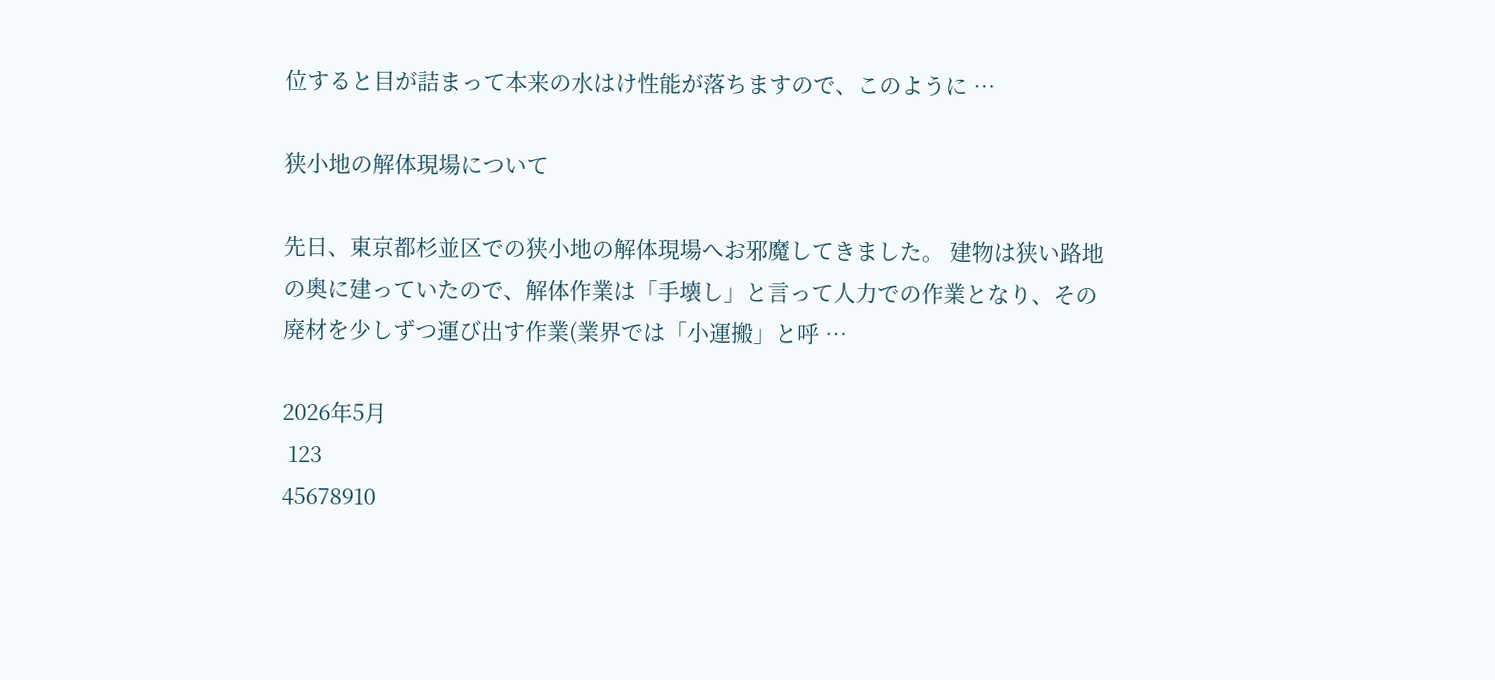位すると目が詰まって本来の水はけ性能が落ちますので、このように …

狭小地の解体現場について

先日、東京都杉並区での狭小地の解体現場へお邪魔してきました。 建物は狭い路地の奥に建っていたので、解体作業は「手壊し」と言って人力での作業となり、その廃材を少しずつ運び出す作業(業界では「小運搬」と呼 …

2026年5月
 123
45678910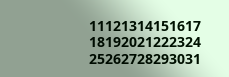11121314151617
18192021222324
25262728293031